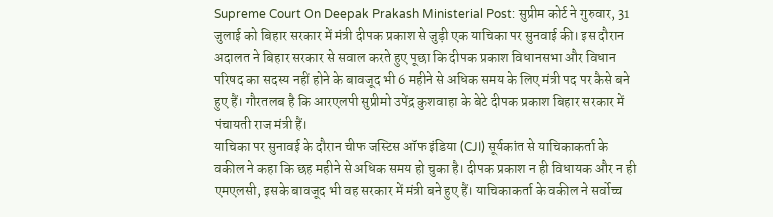Supreme Court On Deepak Prakash Ministerial Post: सुप्रीम कोर्ट ने गुरुवार, 31 जुलाई को बिहार सरकार में मंत्री दीपक प्रकाश से जुड़ी एक याचिका पर सुनवाई की। इस दौरान अदालत ने बिहार सरकार से सवाल करते हुए पूछा कि दीपक प्रकाश विधानसभा और विधान परिषद का सदस्य नहीं होने के बावजूद भी 6 महीने से अधिक समय के लिए मंत्री पद पर कैसे बने हुए हैं। गौरतलब है कि आरएलपी सुप्रीमो उपेंद्र कुशवाहा के बेटे दीपक प्रकाश बिहार सरकार में पंचायती राज मंत्री हैं।
याचिका पर सुनावई के दौरान चीफ जस्टिस ऑफ इंडिया (CJI) सूर्यकांत से याचिकाकर्ता के वकील ने कहा कि छह महीने से अधिक समय हो चुका है। दीपक प्रकाश न ही विधायक और न ही एमएलसी, इसके बावजूद भी वह सरकार में मंत्री बने हुए हैं। याचिकाकर्ता के वकील ने सर्वोच्च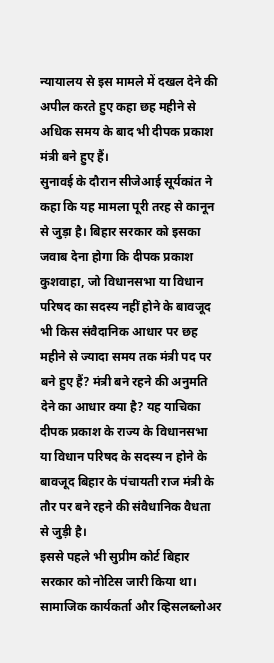न्यायालय से इस मामले में दखल देने की अपील करते हुए कहा छह महीने से अधिक समय के बाद भी दीपक प्रकाश मंत्री बने हुए हैं।
सुनावई के दौरान सीजेआई सूर्यकांत ने कहा कि यह मामला पूरी तरह से कानून से जुड़ा है। बिहार सरकार को इसका जवाब देना होगा कि दीपक प्रकाश कुशवाहा, जो विधानसभा या विधान परिषद का सदस्य नहीं होने के बावजूद भी किस संवैदानिक आधार पर छह महीने से ज्यादा समय तक मंत्री पद पर बने हुए हैं? मंत्री बने रहने की अनुमति देने का आधार क्या है? यह याचिका दीपक प्रकाश के राज्य के विधानसभा या विधान परिषद के सदस्य न होने के बावजूद बिहार के पंचायती राज मंत्री के तौर पर बने रहने की संवैधानिक वैधता से जुड़ी है।
इससे पहले भी सुप्रीम कोर्ट बिहार सरकार को नोटिस जारी किया था। सामाजिक कार्यकर्ता और व्हिसलब्लोअर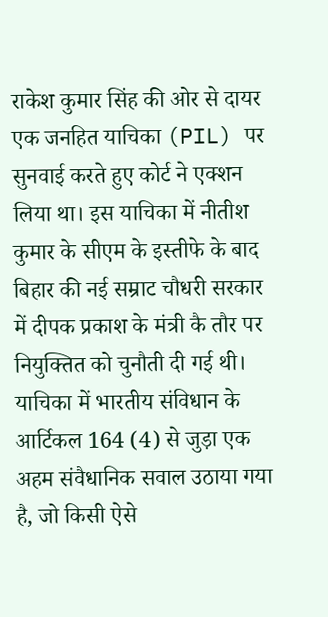राकेश कुमार सिंह की ओर से दायर एक जनहित याचिका (PIL) पर सुनवाई करते हुए कोर्ट ने एक्शन लिया था। इस याचिका में नीतीश कुमार के सीएम के इस्तीफे के बाद बिहार की नई सम्राट चौधरी सरकार में दीपक प्रकाश के मंत्री कै तौर पर नियुक्तित को चुनौती दी गई थी।
याचिका में भारतीय संविधान के आर्टिकल 164 (4) से जुड़ा एक अहम संवैधानिक सवाल उठाया गया है, जो किसी ऐसे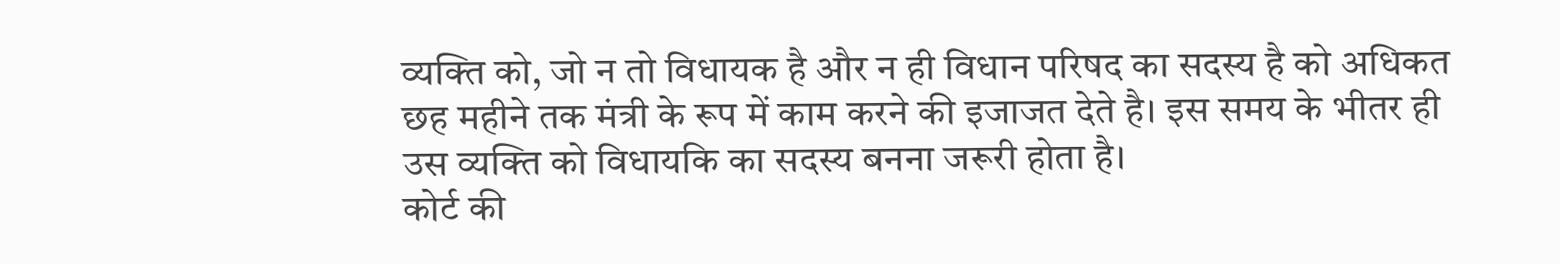व्यक्ति को, जो न तो विधायक है और न ही विधान परिषद का सदस्य है को अधिकत छह महीने तक मंत्री के रूप में काम करने की इजाजत देते है। इस समय के भीतर ही उस व्यक्ति को विधायकि का सदस्य बनना जरूरी होता है।
कोर्ट की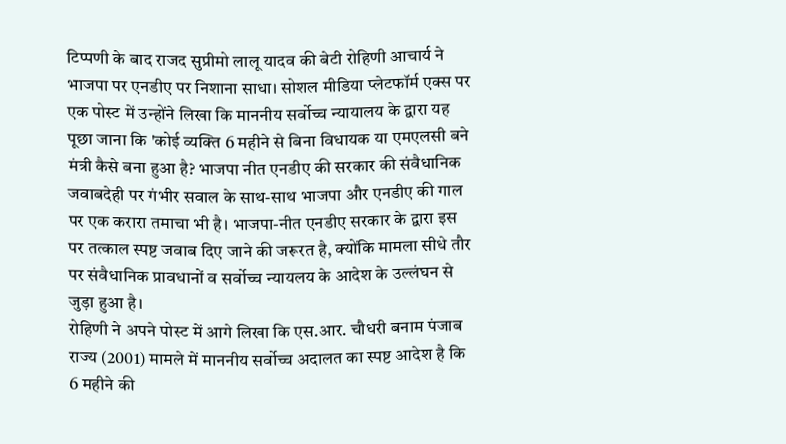टिप्पणी के बाद राजद सुप्रीमो लालू यादव की बेटी रोहिणी आचार्य ने भाजपा पर एनडीए पर निशाना साधा। सोशल मीडिया प्लेटफॉर्म एक्स पर एक पोस्ट में उन्होंने लिखा कि माननीय सर्वोच्च न्यायालय के द्वारा यह पूछा जाना कि 'कोई व्यक्ति 6 महीने से बिना विधायक या एमएलसी बने मंत्री कैसे बना हुआ है? भाजपा नीत एनडीए की सरकार की संवैधानिक जवाबदेही पर गंभीर सवाल के साथ-साथ भाजपा और एनडीए की गाल पर एक करारा तमाचा भी है। भाजपा-नीत एनडीए सरकार के द्वारा इस पर तत्काल स्पष्ट जवाब दिए जाने की जरूरत है, क्योंकि मामला सीधे तौर पर संवैधानिक प्रावधानों व सर्वोच्च न्यायलय के आदेश के उल्लंघन से जुड़ा हुआ है।
रोहिणी ने अपने पोस्ट में आगे लिखा कि एस.आर. चौधरी बनाम पंजाब राज्य (2001) मामले में माननीय सर्वोच्च अदालत का स्पष्ट आदेश है कि 6 महीने की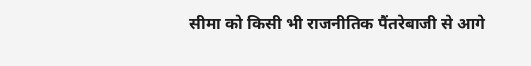सीमा को किसी भी राजनीतिक पैंतरेबाजी से आगे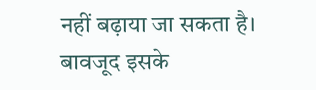नहीं बढ़ाया जा सकता है। बावजूद इसके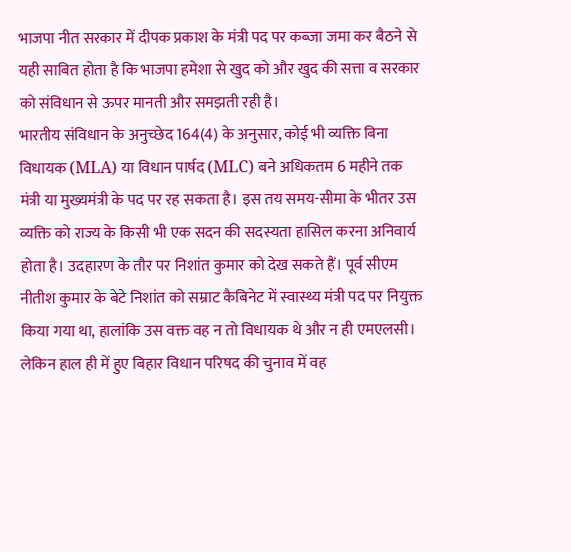भाजपा नीत सरकार में दीपक प्रकाश के मंत्री पद पर कब्जा जमा कर बैठने से यही साबित होता है कि भाजपा हमेशा से खुद को और खुद की सत्ता व सरकार को संविधान से ऊपर मानती और समझती रही है।
भारतीय संविधान के अनुच्छेद 164(4) के अनुसार, कोई भी व्यक्ति बिना विधायक (MLA) या विधान पार्षद (MLC) बने अधिकतम 6 महीने तक मंत्री या मुख्यमंत्री के पद पर रह सकता है। इस तय समय-सीमा के भीतर उस व्यक्ति को राज्य के किसी भी एक सदन की सदस्यता हासिल करना अनिवार्य होता है। उदहारण के तौर पर निशांत कुमार को देख सकते हैं। पूर्व सीएम नीतीश कुमार के बेटे निशांत को सम्राट कैबिनेट में स्वास्थ्य मंत्री पद पर नियुक्त किया गया था, हालांकि उस वक्त वह न तो विधायक थे और न ही एमएलसी। लेकिन हाल ही में हुए बिहार विधान परिषद की चुनाव में वह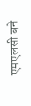एमएलसी बने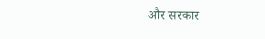और सरकार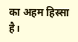का अहम हिस्सा है।